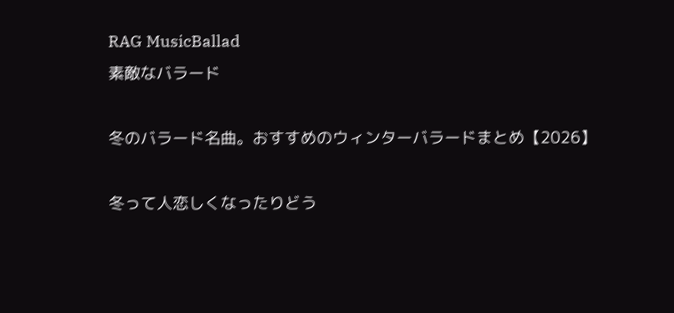RAG MusicBallad
素敵なバラード

冬のバラード名曲。おすすめのウィンターバラードまとめ【2026】

冬って人恋しくなったりどう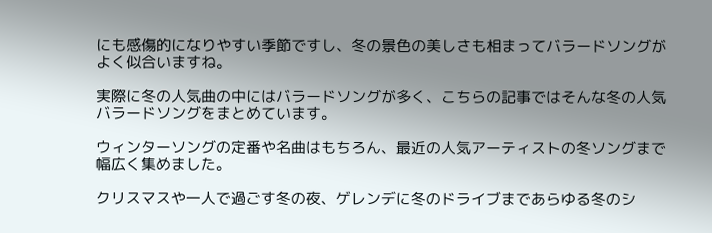にも感傷的になりやすい季節ですし、冬の景色の美しさも相まってバラードソングがよく似合いますね。

実際に冬の人気曲の中にはバラードソングが多く、こちらの記事ではそんな冬の人気バラードソングをまとめています。

ウィンターソングの定番や名曲はもちろん、最近の人気アーティストの冬ソングまで幅広く集めました。

クリスマスや一人で過ごす冬の夜、ゲレンデに冬のドライブまであらゆる冬のシ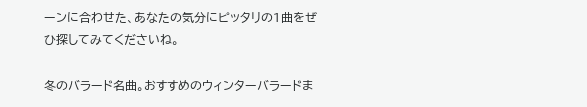ーンに合わせた、あなたの気分にピッタリの1曲をぜひ探してみてくださいね。

冬のバラード名曲。おすすめのウィンターバラードま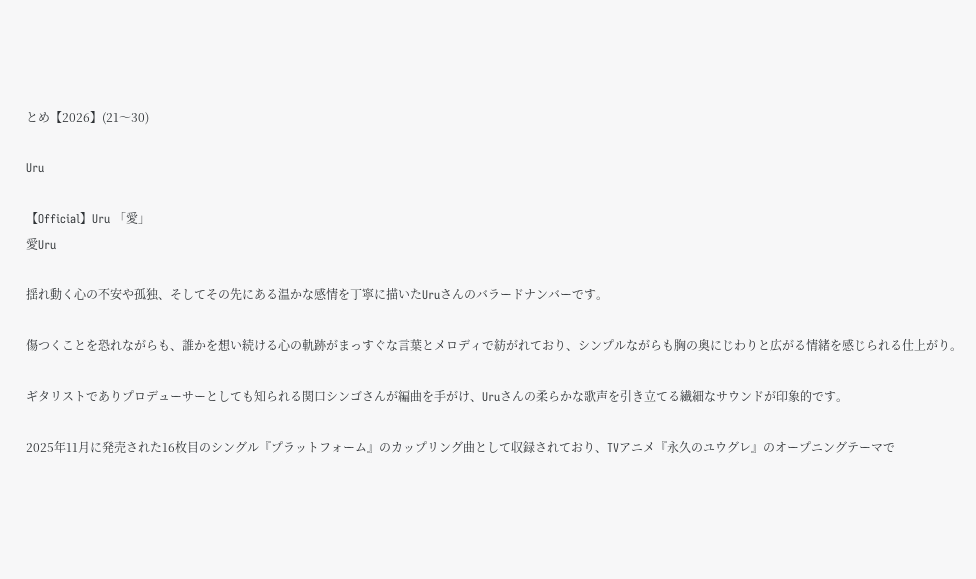とめ【2026】(21〜30)

Uru

【Official】Uru 「愛」
愛Uru

揺れ動く心の不安や孤独、そしてその先にある温かな感情を丁寧に描いたUruさんのバラードナンバーです。

傷つくことを恐れながらも、誰かを想い続ける心の軌跡がまっすぐな言葉とメロディで紡がれており、シンプルながらも胸の奥にじわりと広がる情緒を感じられる仕上がり。

ギタリストでありプロデューサーとしても知られる関口シンゴさんが編曲を手がけ、Uruさんの柔らかな歌声を引き立てる繊細なサウンドが印象的です。

2025年11月に発売された16枚目のシングル『プラットフォーム』のカップリング曲として収録されており、TVアニメ『永久のユウグレ』のオープニングテーマで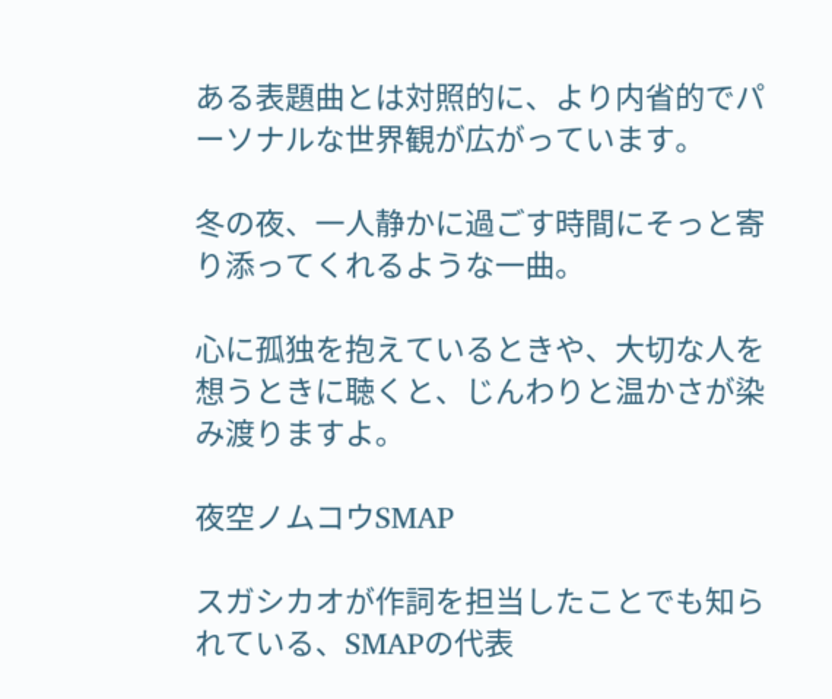ある表題曲とは対照的に、より内省的でパーソナルな世界観が広がっています。

冬の夜、一人静かに過ごす時間にそっと寄り添ってくれるような一曲。

心に孤独を抱えているときや、大切な人を想うときに聴くと、じんわりと温かさが染み渡りますよ。

夜空ノムコウSMAP

スガシカオが作詞を担当したことでも知られている、SMAPの代表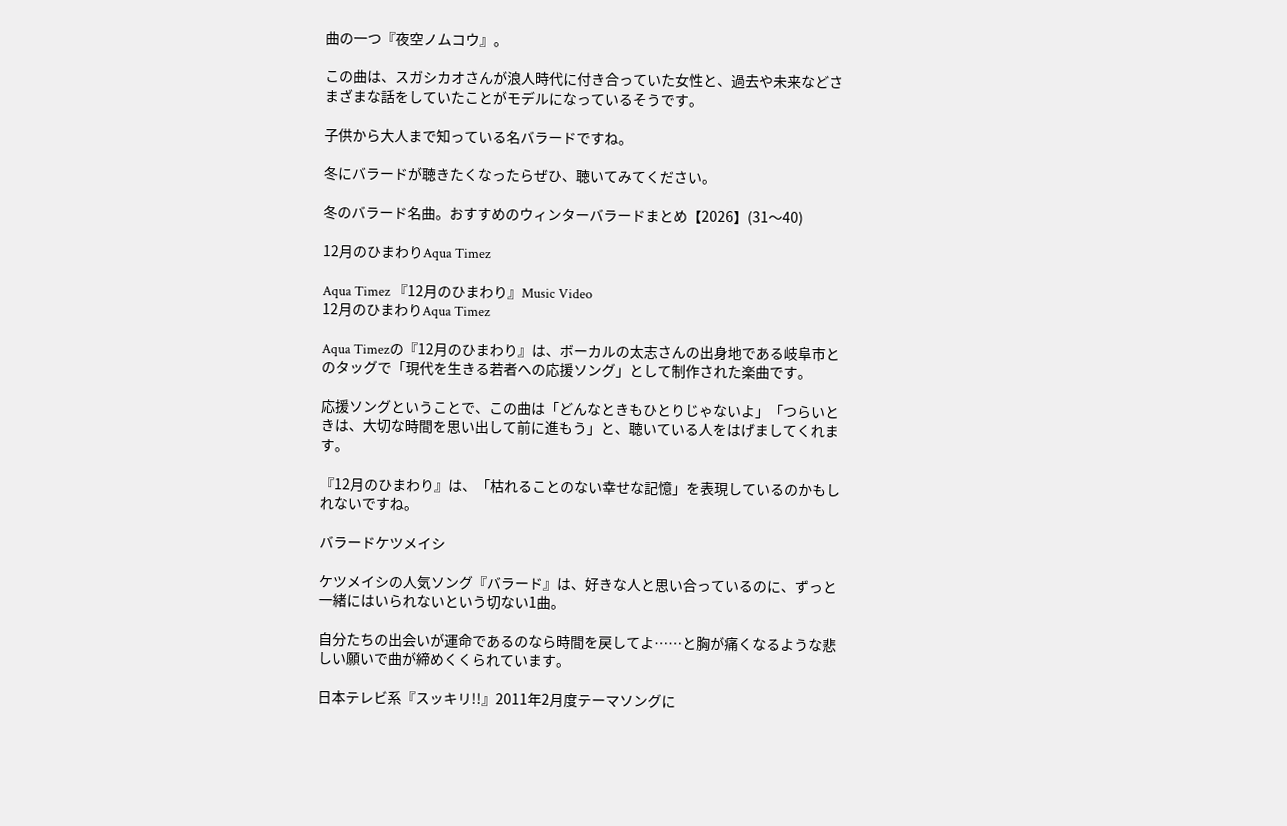曲の一つ『夜空ノムコウ』。

この曲は、スガシカオさんが浪人時代に付き合っていた女性と、過去や未来などさまざまな話をしていたことがモデルになっているそうです。

子供から大人まで知っている名バラードですね。

冬にバラードが聴きたくなったらぜひ、聴いてみてください。

冬のバラード名曲。おすすめのウィンターバラードまとめ【2026】(31〜40)

12月のひまわりAqua Timez

Aqua Timez 『12月のひまわり』Music Video
12月のひまわりAqua Timez

Aqua Timezの『12月のひまわり』は、ボーカルの太志さんの出身地である岐阜市とのタッグで「現代を生きる若者への応援ソング」として制作された楽曲です。

応援ソングということで、この曲は「どんなときもひとりじゃないよ」「つらいときは、大切な時間を思い出して前に進もう」と、聴いている人をはげましてくれます。

『12月のひまわり』は、「枯れることのない幸せな記憶」を表現しているのかもしれないですね。

バラードケツメイシ

ケツメイシの人気ソング『バラード』は、好きな人と思い合っているのに、ずっと一緒にはいられないという切ない1曲。

自分たちの出会いが運命であるのなら時間を戻してよ……と胸が痛くなるような悲しい願いで曲が締めくくられています。

日本テレビ系『スッキリ!!』2011年2月度テーマソングに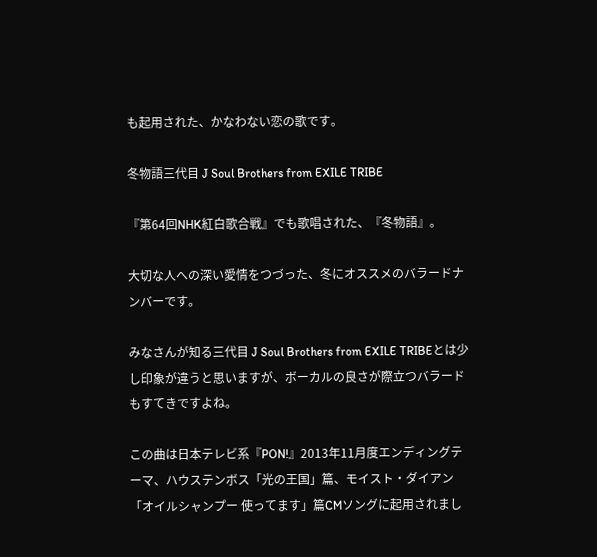も起用された、かなわない恋の歌です。

冬物語三代目 J Soul Brothers from EXILE TRIBE

『第64回NHK紅白歌合戦』でも歌唱された、『冬物語』。

大切な人への深い愛情をつづった、冬にオススメのバラードナンバーです。

みなさんが知る三代目 J Soul Brothers from EXILE TRIBEとは少し印象が違うと思いますが、ボーカルの良さが際立つバラードもすてきですよね。

この曲は日本テレビ系『PON!』2013年11月度エンディングテーマ、ハウステンボス「光の王国」篇、モイスト・ダイアン「オイルシャンプー 使ってます」篇CMソングに起用されまし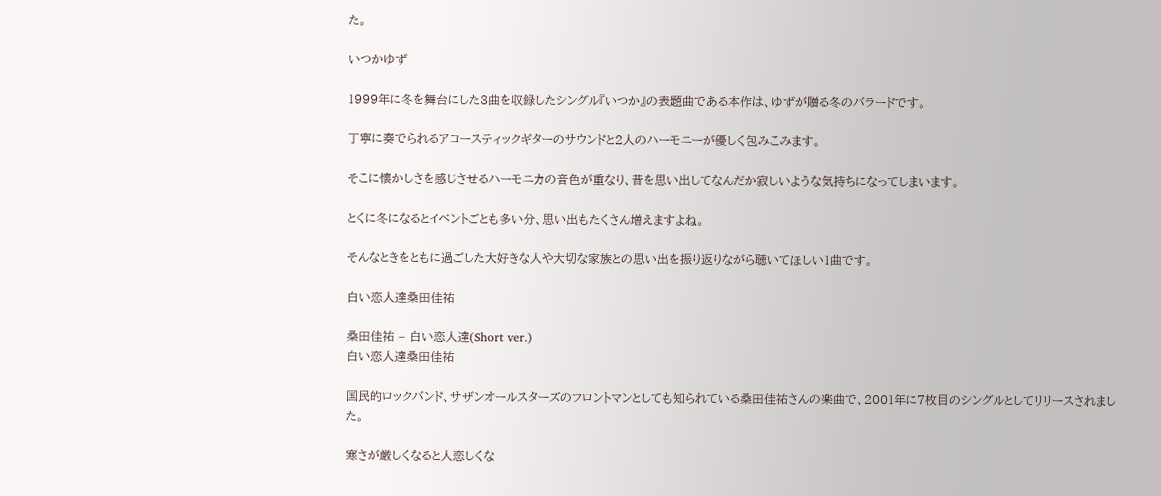た。

いつかゆず

1999年に冬を舞台にした3曲を収録したシングル『いつか』の表題曲である本作は、ゆずが贈る冬のバラードです。

丁寧に奏でられるアコースティックギターのサウンドと2人のハーモニーが優しく包みこみます。

そこに懐かしさを感じさせるハーモニカの音色が重なり、昔を思い出してなんだか寂しいような気持ちになってしまいます。

とくに冬になるとイベントごとも多い分、思い出もたくさん増えますよね。

そんなときをともに過ごした大好きな人や大切な家族との思い出を振り返りながら聴いてほしい1曲です。

白い恋人達桑田佳祐

桑田佳祐 – 白い恋人達(Short ver.)
白い恋人達桑田佳祐

国民的ロックバンド、サザンオールスターズのフロントマンとしても知られている桑田佳祐さんの楽曲で、2001年に7枚目のシングルとしてリリースされました。

寒さが厳しくなると人恋しくな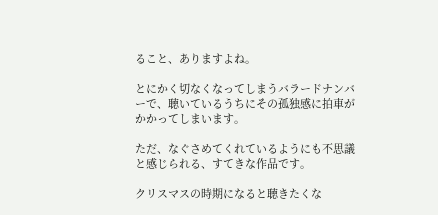ること、ありますよね。

とにかく切なくなってしまうバラードナンバーで、聴いているうちにその孤独感に拍車がかかってしまいます。

ただ、なぐさめてくれているようにも不思議と感じられる、すてきな作品です。

クリスマスの時期になると聴きたくな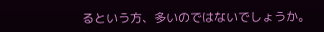るという方、多いのではないでしょうか。